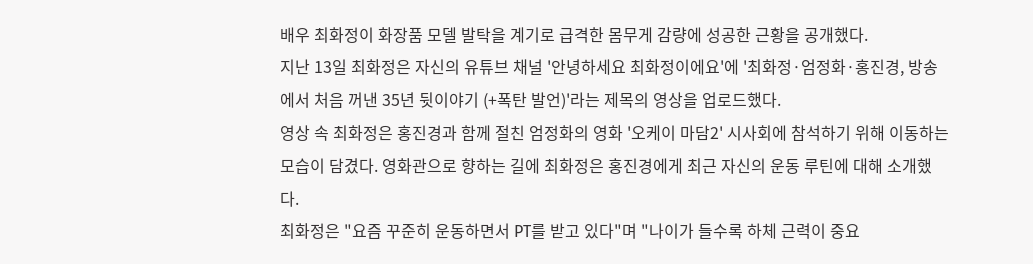배우 최화정이 화장품 모델 발탁을 계기로 급격한 몸무게 감량에 성공한 근황을 공개했다.
지난 13일 최화정은 자신의 유튜브 채널 '안녕하세요 최화정이에요'에 '최화정·엄정화·홍진경, 방송에서 처음 꺼낸 35년 뒷이야기 (+폭탄 발언)'라는 제목의 영상을 업로드했다.
영상 속 최화정은 홍진경과 함께 절친 엄정화의 영화 '오케이 마담2' 시사회에 참석하기 위해 이동하는 모습이 담겼다. 영화관으로 향하는 길에 최화정은 홍진경에게 최근 자신의 운동 루틴에 대해 소개했다.
최화정은 "요즘 꾸준히 운동하면서 PT를 받고 있다"며 "나이가 들수록 하체 근력이 중요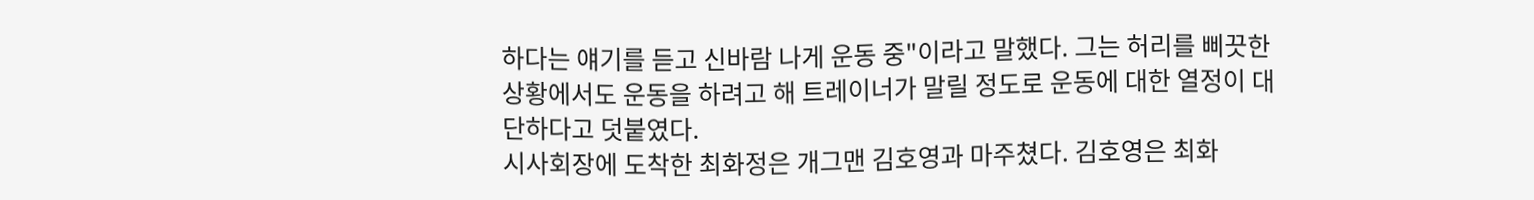하다는 얘기를 듣고 신바람 나게 운동 중"이라고 말했다. 그는 허리를 삐끗한 상황에서도 운동을 하려고 해 트레이너가 말릴 정도로 운동에 대한 열정이 대단하다고 덧붙였다.
시사회장에 도착한 최화정은 개그맨 김호영과 마주쳤다. 김호영은 최화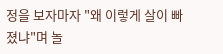정을 보자마자 "왜 이렇게 살이 빠졌냐"며 놀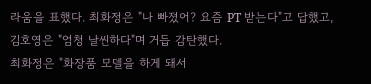라움을 표했다. 최화정은 "나 빠졌어? 요즘 PT 받는다"고 답했고, 김호영은 "엄청 날씬하다"며 거듭 감탄했다.
최화정은 "화장품 모델을 하게 돼서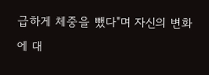급하게 체중을 뺐다"며 자신의 변화에 대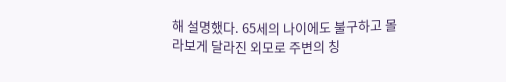해 설명했다. 65세의 나이에도 불구하고 몰라보게 달라진 외모로 주변의 칭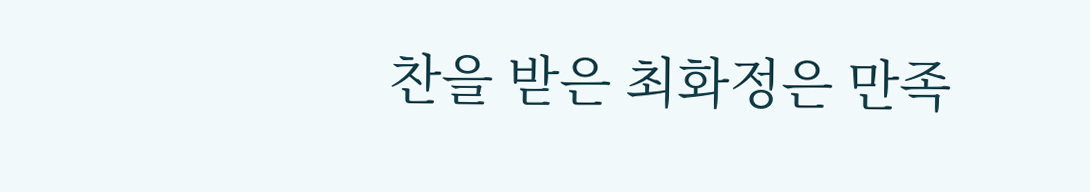찬을 받은 최화정은 만족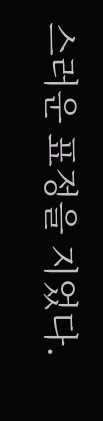스러운 표정을 지었다.